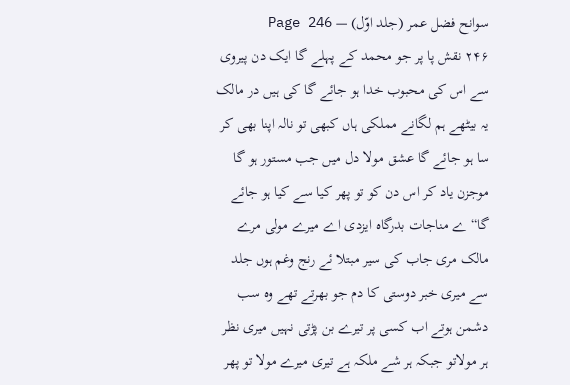سوانح فضل عمر (جلد اوّل) — Page 246
۲۴۶ نقش پا پر جو محمد کے پہلے گا ایک دن پیروی سے اس کی محبوب خدا ہو جائے گا کی ہیں در مالک یہ بیٹھے ہم لگانے مملکی ہاں کبھی تو نالہ اپنا بھی کر سا ہو جائے گا عشق مولا دل میں جب مستور ہو گا موجزن یاد کر اس دن کو تو پھر کیا سے کیا ہو جائے گا“ ے مناجات بدرگاه ایزدی اے میرے مولی مرے مالک مری جاب کی سیر مبتلا ئے رنج وغم ہوں جلد سے میری خبر دوستی کا دم جو بھرتے تھے وہ سب دشمن ہوتے اب کسی پر تیرے بن پڑتی نہیں میری نظر ہر مولاتو جبکہ ہر شے ملکہ ہے تیری میرے مولا تو پھر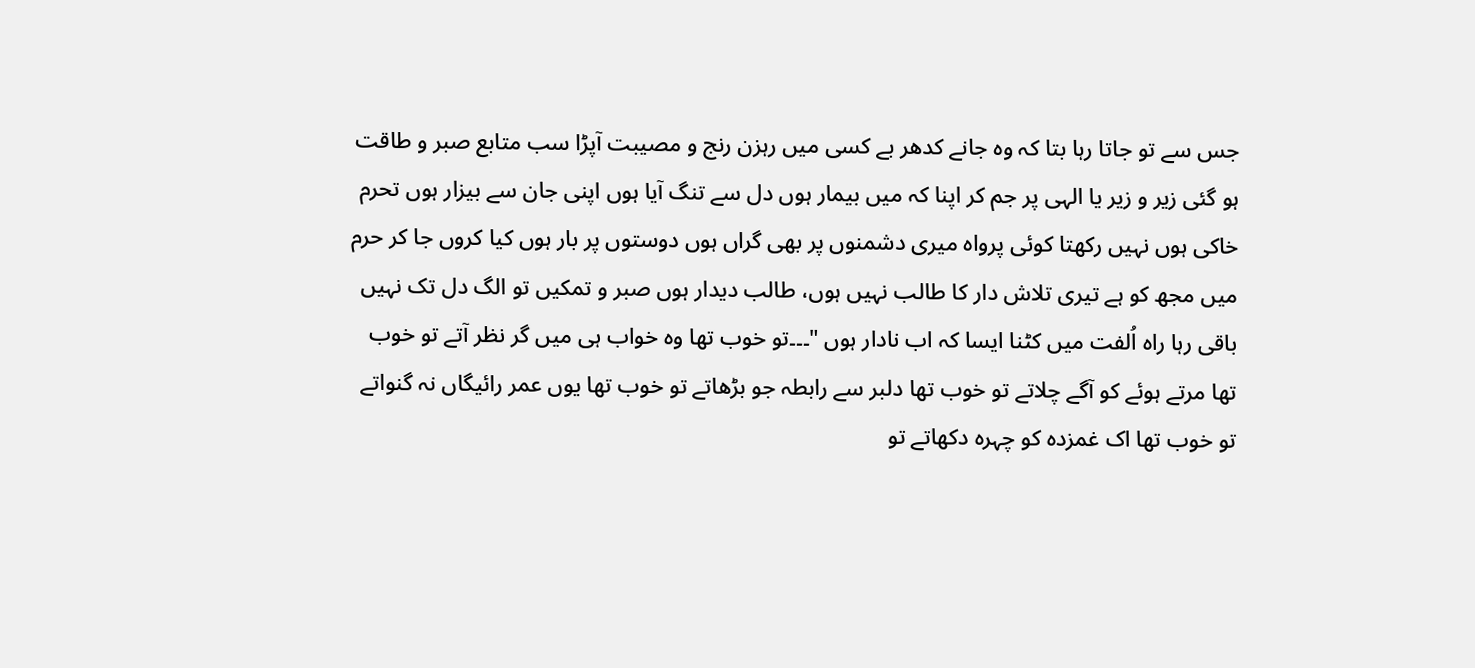جس سے تو جاتا رہا بتا کہ وہ جانے کدھر بے کسی میں رہزن رنج و مصیبت آپڑا سب متابع صبر و طاقت ہو گئی زیر و زیر یا الہی پر جم کر اپنا کہ میں بیمار ہوں دل سے تنگ آیا ہوں اپنی جان سے بیزار ہوں تحرم خاکی ہوں نہیں رکھتا کوئی پرواہ میری دشمنوں پر بھی گراں ہوں دوستوں پر بار ہوں کیا کروں جا کر حرم میں مجھ کو ہے تیری تلاش دار کا طالب نہیں ہوں، طالب دیدار ہوں صبر و تمکیں تو الگ دل تک نہیں باقی رہا راہ اُلفت میں کٹنا ایسا کہ اب نادار ہوں "۔۔۔تو خوب تھا وہ خواب ہی میں گر نظر آتے تو خوب تھا مرتے ہوئے کو آگے چلاتے تو خوب تھا دلبر سے رابطہ جو بڑھاتے تو خوب تھا یوں عمر رائیگاں نہ گنواتے تو خوب تھا اک غمزدہ کو چہرہ دکھاتے تو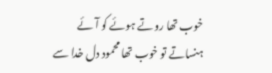خوب تھا روتے ہوئے کو آئے ہنساتے تو خوب تھا محمود دل خدا سے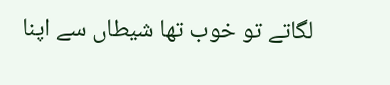لگاتے تو خوب تھا شیطاں سے اپنا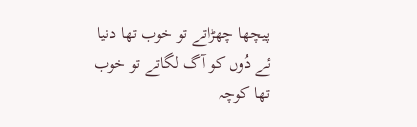پیچھا چھڑاتے تو خوب تھا دنیا ئے دُوں کو آگ لگاتے تو خوب تھا کوچہ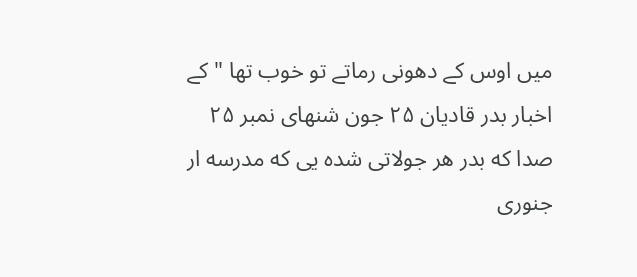میں اوس کے دھونی رماتے تو خوب تھا " کے اخبار بدر قادیان ۲۵ جون شنهای نمبر ۲۵ صدا که بدر هر جولاتی شده یی که مدرسه ار جنوری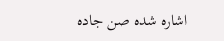اشاره شده صن جاده